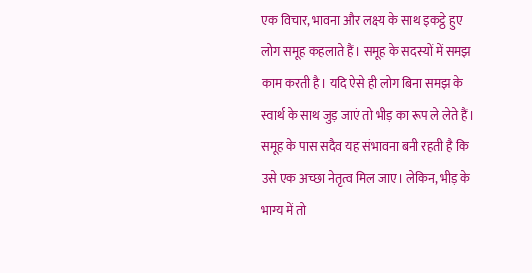एक विचार, भावना और लक्ष्य के साथ इकट्ठे हुए लोग समूह कहलाते हैं। समूह के सदस्यों में समझ काम करती है। यदि ऐसे ही लोग बिना समझ के स्वार्थ के साथ जुड़ जाएं तो भीड़ का रूप ले लेते हैं। समूह के पास सदैव यह संभावना बनी रहती है कि उसे एक अच्छा नेतृत्व मिल जाए। लेकिन, भीड़ के भाग्य में तो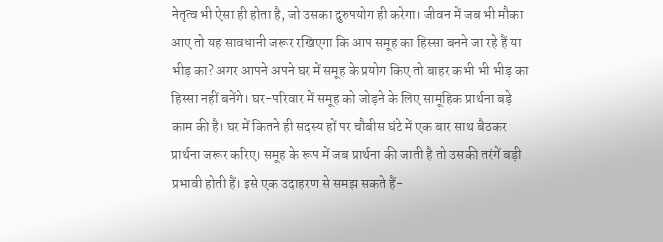नेतृत्व भी ऐसा ही होता है, जो उसका दुरुपयोग ही करेगा। जीवन में जब भी मौका आए तो यह सावधानी जरूर रखिएगा कि आप समूह का हिस्सा बनने जा रहे हैं या भीड़ का? अगर आपने अपने घर में समूह के प्रयोग किए तो बाहर कभी भी भीड़ का हिस्सा नहीं बनेंगे। घर-परिवार में समूह को जोड़ने के लिए सामूहिक प्रार्थना बड़े काम की है। घर में कितने ही सदस्य हों पर चौबीस घंटे में एक बार साथ बैठकर प्रार्थना जरूर करिए। समूह के रूप में जब प्रार्थना की जाती है तो उसकी तरंगें बड़ी प्रभावी होती हैं। इसे एक उदाहरण से समझ सकते हैं-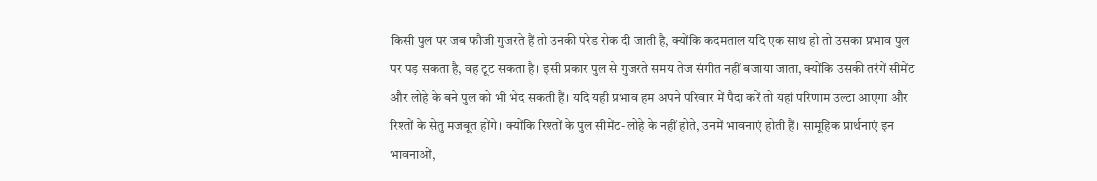किसी पुल पर जब फौजी गुजरते हैं तो उनकी परेड रोक दी जाती है, क्योंकि कदमताल यदि एक साथ हो तो उसका प्रभाव पुल पर पड़ सकता है, वह टूट सकता है। इसी प्रकार पुल से गुजरते समय तेज संगीत नहीं बजाया जाता, क्योंकि उसकी तरंगें सीमेंट और लोहे के बने पुल को भी भेद सकती हैं। यदि यही प्रभाव हम अपने परिवार में पैदा करें तो यहां परिणाम उल्टा आएगा और रिश्तों के सेतु मजबूत होंगे। क्योंकि रिश्तों के पुल सीमेंट-लोहे के नहीं होते, उनमें भावनाएं होती हैं। सामूहिक प्रार्थनाएं इन भावनाओं,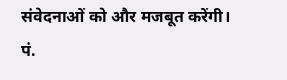संवेदनाओं को और मजबूत करेंगी।
पं.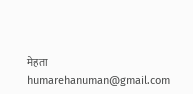मेहता
humarehanuman@gmail.com